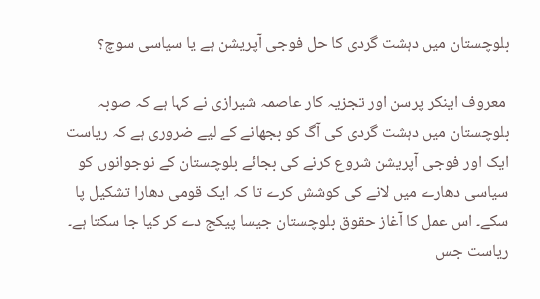بلوچستان میں دہشت گردی کا حل فوجی آپریشن ہے یا سیاسی سوچ؟

 معروف اینکر پرسن اور تجزیہ کار عاصمہ شیرازی نے کہا ہے کہ صوبہ بلوچستان میں دہشت گردی کی آگ کو بجھانے کے لیے ضروری ہے کہ ریاست ایک اور فوجی آپریشن شروع کرنے کی بجائے بلوچستان کے نوجوانوں کو سیاسی دھارے میں لانے کی کوشش کرے تا کہ ایک قومی دھارا تشکیل پا سکے۔ اس عمل کا آغاز حقوق بلوچستان جیسا پیکج دے کر کیا جا سکتا ہے۔ ریاست جس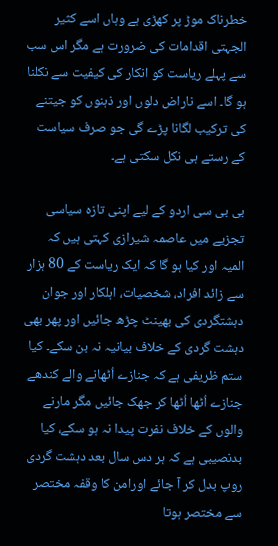خطرناک موڑ پر کھڑی ہے وہاں اسے کثیر الجہتی اقدامات کی ضرورت ہے مگر اس سب سے پہلے ریاست کو انکار کی کیفیت سے نکلنا ہو گا۔ اسے ناراض دلوں اور ذہنوں کو جیتنے کی ترکیب لگانا پڑے گی جو صرف سیاست کے رستے ہی نکل سکتی ہے۔

بی بی سی اردو کے لیے اپنی تازہ سیاسی تجزیے میں عاصمہ شیرازی کہتی ہیں کہ المیہ اور کیا ہو گا کہ ایک ریاست کے 80 ہزار سے زائد افراد، شخصیات، اہلکار اور جوان دہشتگردی کی بھینٹ چڑھ جائیں اور پھر بھی دہشت گردی کے خلاف بیانیہ نہ بن سکے۔ کیا ستم ظریفی ہے کہ جنازے اُٹھانے والے کندھے جنازے اُٹھا اُٹھا کر جھک جائیں مگر مارنے والوں کے خلاف نفرت پیدا نہ ہو سکے، کیا بدنصیبی ہے کہ ہر دس سال بعد دہشت گردی روپ بدل کر آ جائے اورامن کا وقفہ مختصر سے مختصر ہوتا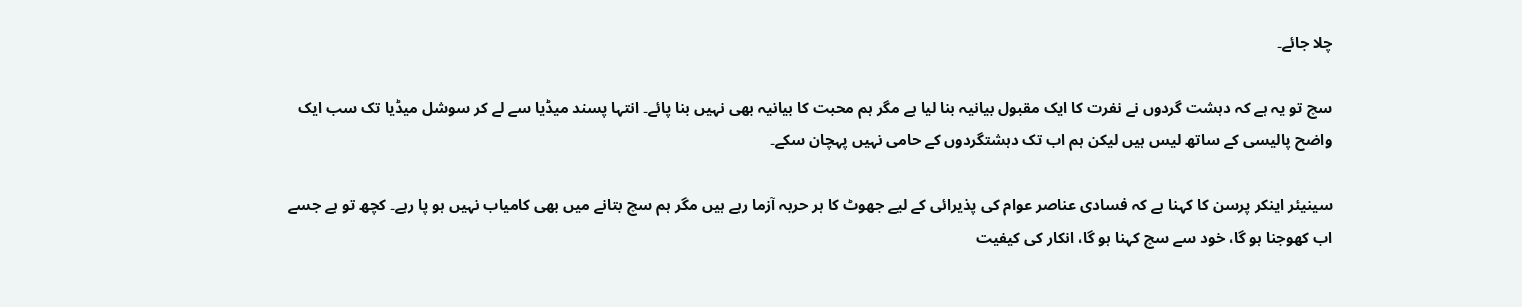چلا جائے۔

سچ تو یہ ہے کہ دہشت گردوں نے نفرت کا ایک مقبول بیانیہ بنا لیا ہے مگر ہم محبت کا بیانیہ بھی نہیں بنا پائے۔ انتہا پسند میڈیا سے لے کر سوشل میڈیا تک سب ایک واضح پالیسی کے ساتھ لیس ہیں لیکن ہم اب تک دہشتگردوں کے حامی نہیں پہچان سکے۔

سینیئر اینکر پرسن کا کہنا ہے کہ فسادی عناصر عوام کی پذیرائی کے لیے جھوٹ کا ہر حربہ آزما رہے ہیں مگر ہم سچ بتانے میں بھی کامیاب نہیں ہو پا رہے۔ کچھ تو ہے جسے اب کھوجنا ہو گا، خود سے سچ کہنا ہو گا، انکار کی کیفیت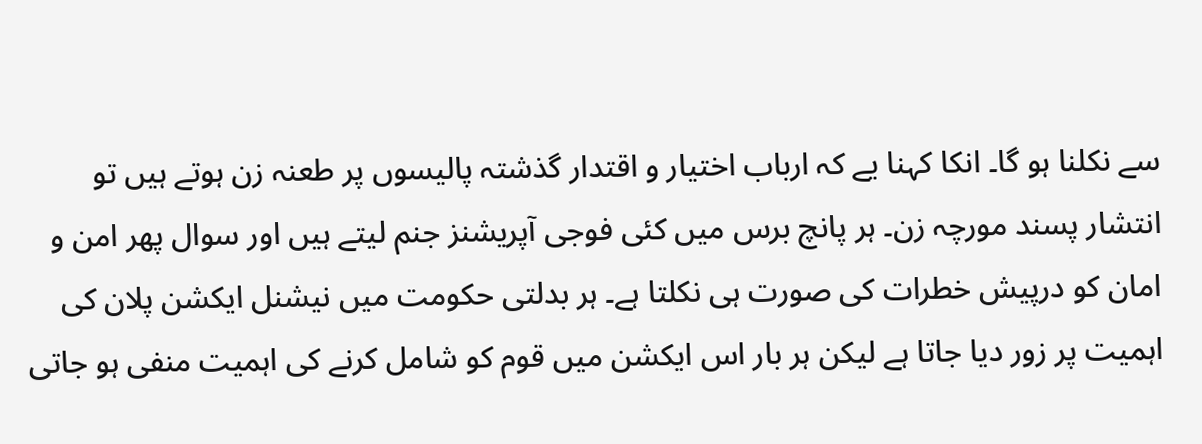سے نکلنا ہو گا۔ انکا کہنا یے کہ ارباب اختیار و اقتدار گذشتہ پالیسوں پر طعنہ زن ہوتے ہیں تو انتشار پسند مورچہ زن۔ ہر پانچ برس میں کئی فوجی آپریشنز جنم لیتے ہیں اور سوال پھر امن و امان کو درپیش خطرات کی صورت ہی نکلتا ہے۔ ہر بدلتی حکومت میں نیشنل ایکشن پلان کی اہمیت پر زور دیا جاتا ہے لیکن ہر بار اس ایکشن میں قوم کو شامل کرنے کی اہمیت منفی ہو جاتی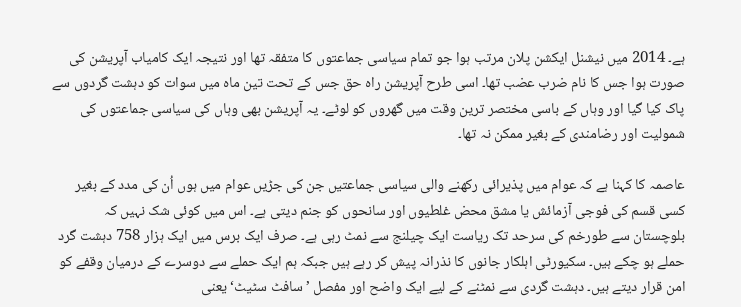ہے۔ 2014 میں نیشنل ایکشن پلان مرتب ہوا جو تمام سیاسی جماعتوں کا متفقہ تھا اور نتیجہ ایک کامیاب آپریشن کی صورت ہوا جس کا نام ضرب عضب تھا۔ اسی طرح آپریشن راہ حق جس کے تحت تین ماہ میں سوات کو دہشت گردوں سے پاک کیا گیا اور وہاں کے باسی مختصر ترین وقت میں گھروں کو لوٹے۔ یہ آپریشن بھی وہاں کی سیاسی جماعتوں کی شمولیت اور رضامندی کے بغیر ممکن نہ تھا۔

عاصمہ کا کہنا ہے کہ عوام میں پذیرائی رکھنے والی سیاسی جماعتیں جن کی جڑیں عوام میں ہوں اُن کی مدد کے بغیر کسی قسم کی فوجی آزمائش یا مشق محض غلطیوں اور سانحوں کو جنم دیتی ہے۔ اس میں کوئی شک نہیں کہ بلوچستان سے طورخم کی سرحد تک ریاست ایک چیلنج سے نمٹ رہی ہے۔ صرف ایک برس میں ایک ہزار 758 دہشت گرد حملے ہو چکے ہیں۔ سکیورٹی اہلکار جانوں کا نذرانہ پیش کر رہے ہیں جبکہ ہم ایک حملے سے دوسرے کے درمیان وقفے کو امن قرار دیتے ہیں۔ دہشت گردی سے نمٹنے کے لیے ایک واضح اور مفصل ’سافٹ سٹیٹ‘ یعنی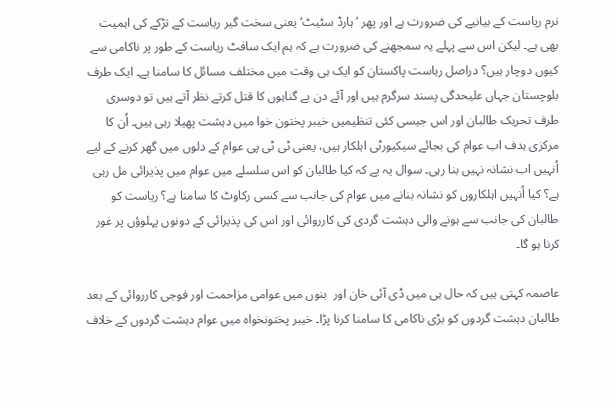نرم ریاست کے بیانیے کی ضرورت ہے اور پھر ’ہارڈ سٹیٹ‘ یعنی سخت گیر ریاست کے تڑکے کی اہمیت بھی ہے۔ لیکن اس سے پہلے یہ سمجھنے کی ضرورت ہے کہ ہم ایک سافٹ ریاست کے طور پر ناکامی سے کیوں دوچار ہیں؟ دراصل ریاست پاکستان کو ایک ہی وقت میں مختلف مسائل کا سامنا ہے۔ ایک طرف بلوچستان جہاں علیحدگی پسند سرگرم ہیں اور آئے دن بے گناہوں کا قتل کرتے نظر آتے ہیں تو دوسری طرف تحریک طالبان اور اس جیسی کئی تنظیمیں خیبر پختون خوا میں دہشت پھیلا رہی ہیں۔ اُن کا مرکزی ہدف اب عوام کی بجائے سیکیورٹی اہلکار ہیں، یعنی ٹی ٹی پی عوام کے دلوں میں گھر کرنے کے لیے اُنہیں اب نشانہ نہیں بنا رہی۔ سوال یہ یے کہ کیا طالبان کو اس سلسلے میں عوام میں پذیرائی مل رہی ہے؟ کیا اُنہیں اہلکاروں کو نشانہ بنانے میں عوام کی جانب سے کسی رکاوٹ کا سامنا ہے؟ ریاست کو طالبان کی جانب سے ہونے والی دہشت گردی کی کارروائی اور اس کی پذیرائی کے دونوں پہلوؤں پر غور کرنا ہو گا۔

عاصمہ کہتی ہیں کہ حال ہی میں ڈی آئی خان اور  بنوں میں عوامی مزاحمت اور فوجی کارروائی کے بعد طالبان دہشت گردوں کو بڑی ناکامی کا سامنا کرنا پڑا۔ خیبر پختونخواہ میں عوام دہشت گردوں کے خلاف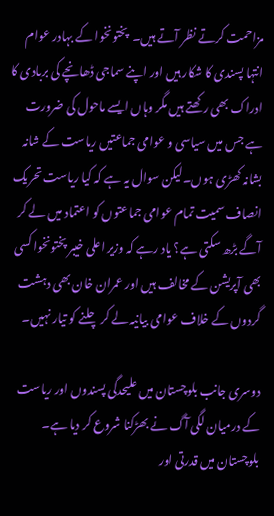مزاحمت کرتے نظر آتے ہیں۔  پختونخوا کے بہادر عوام انتہا پسندی کا شکار ہیں اور اپنے سماجی ڈھانچے کی بربادی کا ادراک بھی رکھتے ہیں مگر وہاں ایسے ماحول کی ضرورت ہے جس میں سیاسی و عوامی جماعتیں ریاست کے شانہ بشانہ کھڑی ہوں۔لیکن سوال یہ ہے کہ کیا ریاست تحریک انصاف سمیت تمام عوامی جماعتوں کو اعتماد میں لے کر آگے بڑھ سکتی ہے؟ یاد رہے کہ وزیر اعلی خیبر پختونخوا کسی بھی آپریشن کے مخالف ہیں اور عمران خان بھی دہشت گردوں کے خلاف عوامی بیانیہ لے کر چلنے کو تیار نہیں۔

دوسری جانب بلوچستان میں علیحدگی پسندوں اور ریاست کے درمیان لگی آگ نے بھڑکنا شروع کر دیا ہے۔ بلوچستان میں قدرتی اور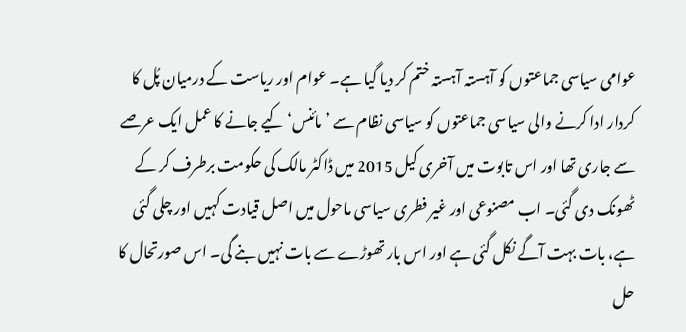عوامی سیاسی جماعتوں کو آہستہ آہستہ ختم کر دیا گیا ہے۔ عوام اور ریاست کے درمیان پُل کا کردار ادا کرنے والی سیاسی جماعتوں کو سیاسی نظام سے ’مائنس‘ کیے جانے کا عمل ایک عرصے سے جاری تھا اور اس تابوت میں آخری کیل 2015 میں ڈاکٹر مالک کی حکومت برطرف کر کے ٹھونک دی گئی۔ اب مصنوعی اور غیر فطری سیاسی ماحول میں اصل قیادت کہیں اور چلی گئی ہے، بات بہت آگے نکل گئی ہے اور اس بار تھوڑے سے بات نہیں بنے گی۔ اس صورتحال کا حل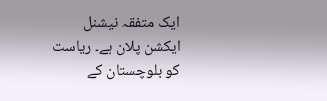ایک متفقہ نیشنل ایکشن پلان ہے۔ ریاست کو بلوچستان کے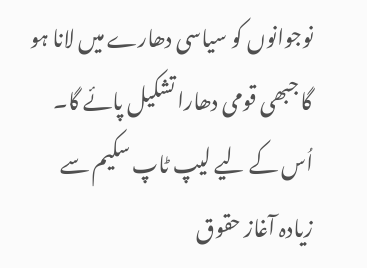نوجوانوں کو سیاسی دھارے میں لانا ہو گا جبھی قومی دھارا تشکیل پائے گا۔ اُس کے لیے لیپ ٹاپ سکیم سے زیادہ آغاز حقوق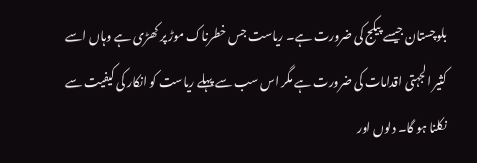بلوچستان جیسے پیکج کی ضرورت ہے۔ ریاست جس خطرناک موڑ پر کھڑی ہے وہاں اسے کثیر الجہتی اقدامات کی ضرورت ہے مگر اس سب سے پہلے ریاست کو انکار کی کیفیت سے نکلنا ہو گا۔ دلوں اور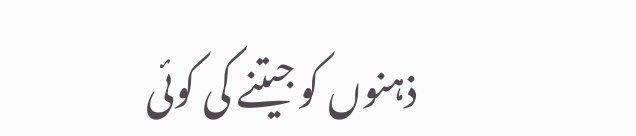ذہنوں کو جیتنے کی کوئی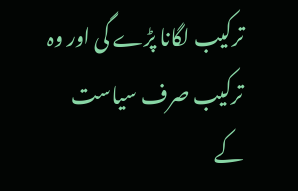ترکیب لگانا پڑے گی اور وہ ترکیب صرف سیاست کے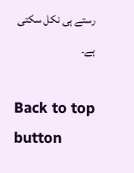رستے ہی نکل سکتی ہے۔

Back to top button